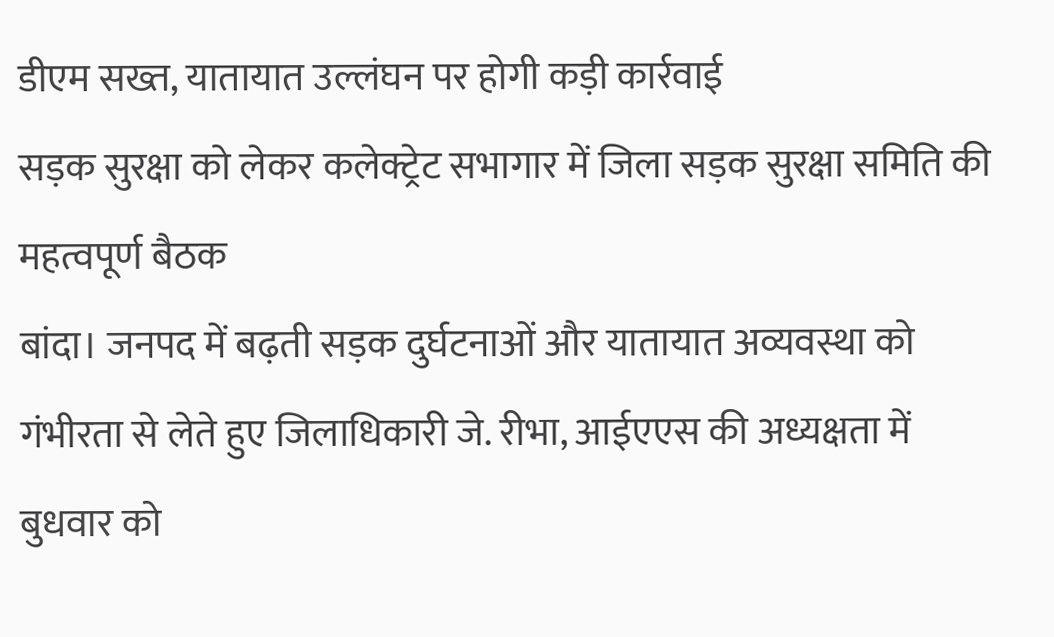डीएम सख्त, यातायात उल्लंघन पर होगी कड़ी कार्रवाई
सड़क सुरक्षा को लेकर कलेक्ट्रेट सभागार में जिला सड़क सुरक्षा समिति की महत्वपूर्ण बैठक
बांदा। जनपद में बढ़ती सड़क दुर्घटनाओं और यातायात अव्यवस्था को गंभीरता से लेते हुए जिलाधिकारी जे. रीभा, आईएएस की अध्यक्षता में बुधवार को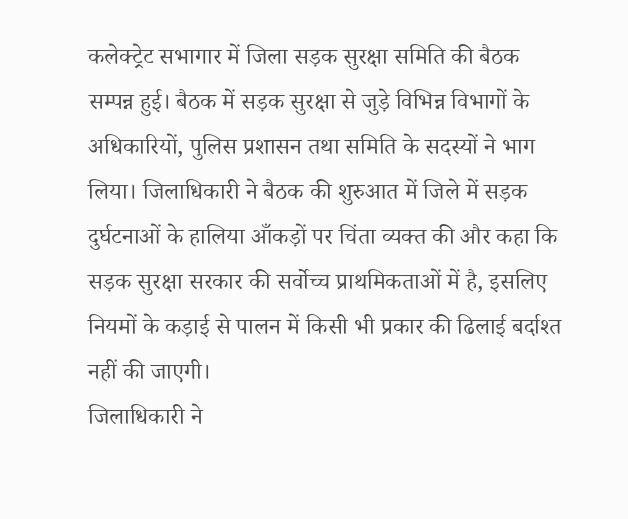कलेक्ट्रेट सभागार में जिला सड़क सुरक्षा समिति की बैठक सम्पन्न हुई। बैठक में सड़क सुरक्षा से जुड़े विभिन्न विभागों के अधिकारियों, पुलिस प्रशासन तथा समिति के सदस्यों ने भाग लिया। जिलाधिकारी ने बैठक की शुरुआत में जिले में सड़क दुर्घटनाओं के हालिया आँकड़ों पर चिंता व्यक्त की और कहा कि सड़क सुरक्षा सरकार की सर्वोच्च प्राथमिकताओं में है, इसलिए नियमों के कड़ाई से पालन में किसी भी प्रकार की ढिलाई बर्दाश्त नहीं की जाएगी।
जिलाधिकारी ने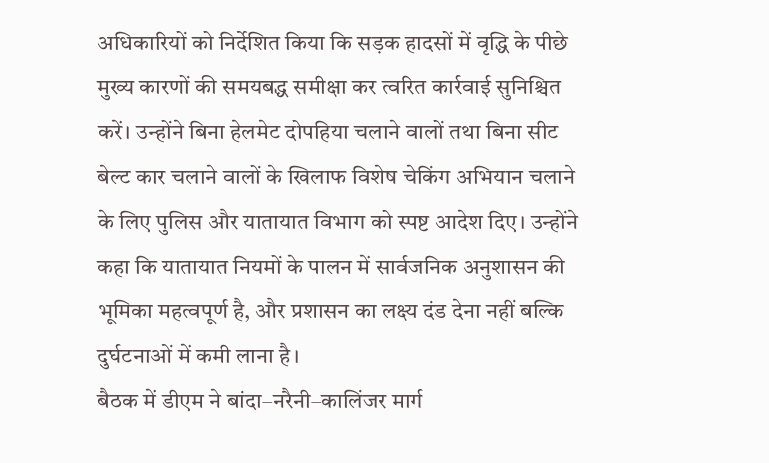अधिकारियों को निर्देशित किया कि सड़क हादसों में वृद्धि के पीछे मुख्य कारणों की समयबद्ध समीक्षा कर त्वरित कार्रवाई सुनिश्चित करें। उन्होंने बिना हेलमेट दोपहिया चलाने वालों तथा बिना सीट बेल्ट कार चलाने वालों के खिलाफ विशेष चेकिंग अभियान चलाने के लिए पुलिस और यातायात विभाग को स्पष्ट आदेश दिए। उन्होंने कहा कि यातायात नियमों के पालन में सार्वजनिक अनुशासन की भूमिका महत्वपूर्ण है, और प्रशासन का लक्ष्य दंड देना नहीं बल्कि दुर्घटनाओं में कमी लाना है।
बैठक में डीएम ने बांदा–नरैनी–कालिंजर मार्ग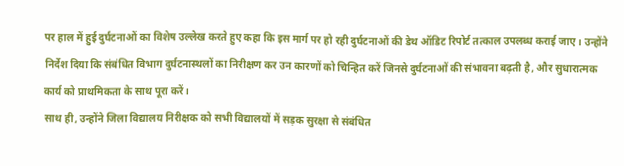पर हाल में हुई दुर्घटनाओं का विशेष उल्लेख करते हुए कहा कि इस मार्ग पर हो रही दुर्घटनाओं की डेथ ऑडिट रिपोर्ट तत्काल उपलब्ध कराई जाए। उन्होंने निर्देश दिया कि संबंधित विभाग दुर्घटनास्थलों का निरीक्षण कर उन कारणों को चिन्हित करें जिनसे दुर्घटनाओं की संभावना बढ़ती है, और सुधारात्मक कार्य को प्राथमिकता के साथ पूरा करें।
साथ ही, उन्होंने जिला विद्यालय निरीक्षक को सभी विद्यालयों में सड़क सुरक्षा से संबंधित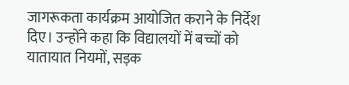जागरूकता कार्यक्रम आयोजित कराने के निर्देश दिए। उन्होंने कहा कि विद्यालयों में बच्चों को यातायात नियमों, सड़क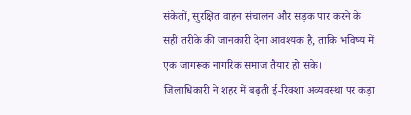संकेतों, सुरक्षित वाहन संचालन और सड़क पार करने के सही तरीके की जानकारी देना आवश्यक है, ताकि भविष्य में एक जागरूक नागरिक समाज तैयार हो सके।
जिलाधिकारी ने शहर में बढ़ती ई-रिक्शा अव्यवस्था पर कड़ा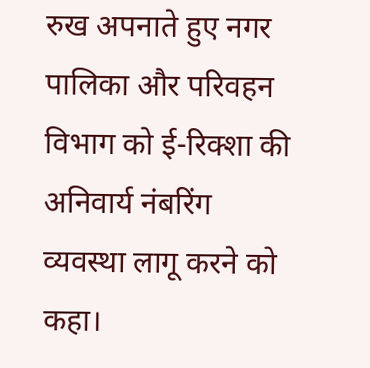रुख अपनाते हुए नगर पालिका और परिवहन विभाग को ई-रिक्शा की अनिवार्य नंबरिंग व्यवस्था लागू करने को कहा।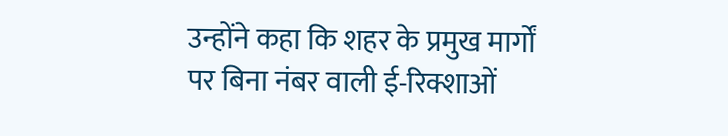उन्होंने कहा कि शहर के प्रमुख मार्गों पर बिना नंबर वाली ई-रिक्शाओं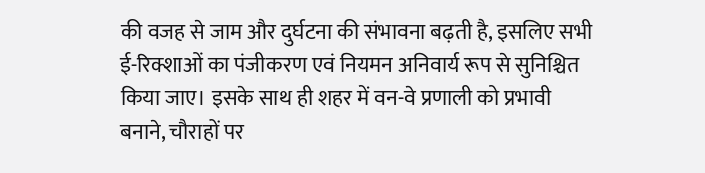की वजह से जाम और दुर्घटना की संभावना बढ़ती है, इसलिए सभी ई-रिक्शाओं का पंजीकरण एवं नियमन अनिवार्य रूप से सुनिश्चित किया जाए। इसके साथ ही शहर में वन-वे प्रणाली को प्रभावी बनाने, चौराहों पर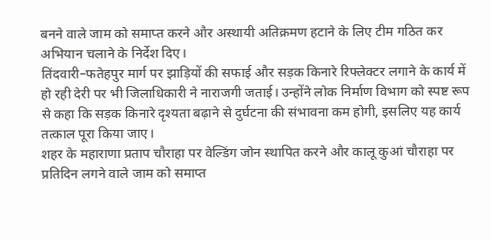बनने वाले जाम को समाप्त करने और अस्थायी अतिक्रमण हटाने के लिए टीम गठित कर अभियान चलाने के निर्देश दिए।
तिंदवारी–फतेहपुर मार्ग पर झाड़ियों की सफाई और सड़क किनारे रिफ्लेक्टर लगाने के कार्य में हो रही देरी पर भी जिलाधिकारी ने नाराजगी जताई। उन्होंने लोक निर्माण विभाग को स्पष्ट रूप से कहा कि सड़क किनारे दृश्यता बढ़ाने से दुर्घटना की संभावना कम होगी, इसलिए यह कार्य तत्काल पूरा किया जाए।
शहर के महाराणा प्रताप चौराहा पर वेल्डिंग जोन स्थापित करने और कालू कुआं चौराहा पर प्रतिदिन लगने वाले जाम को समाप्त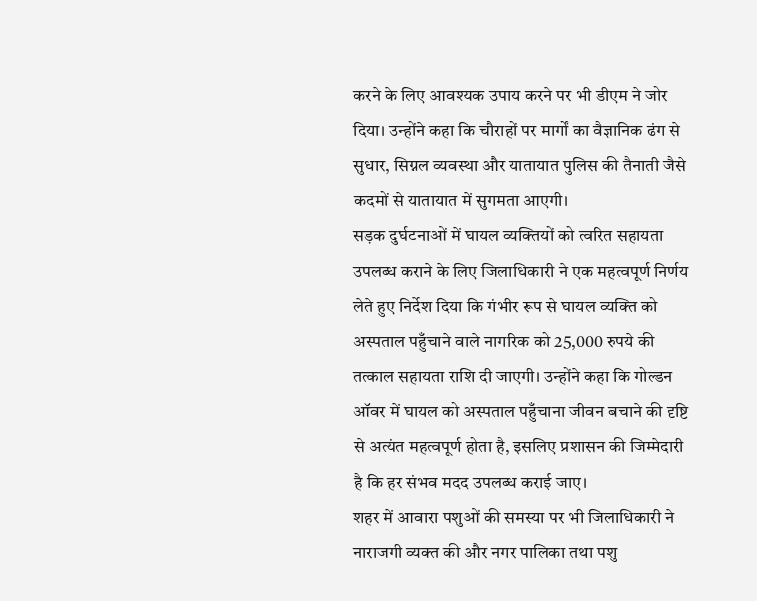करने के लिए आवश्यक उपाय करने पर भी डीएम ने जोर दिया। उन्होंने कहा कि चौराहों पर मार्गों का वैज्ञानिक ढंग से सुधार, सिग्नल व्यवस्था और यातायात पुलिस की तैनाती जैसे कदमों से यातायात में सुगमता आएगी।
सड़क दुर्घटनाओं में घायल व्यक्तियों को त्वरित सहायता उपलब्ध कराने के लिए जिलाधिकारी ने एक महत्वपूर्ण निर्णय लेते हुए निर्देश दिया कि गंभीर रूप से घायल व्यक्ति को अस्पताल पहुँचाने वाले नागरिक को 25,000 रुपये की तत्काल सहायता राशि दी जाएगी। उन्होंने कहा कि गोल्डन ऑवर में घायल को अस्पताल पहुँचाना जीवन बचाने की दृष्टि से अत्यंत महत्वपूर्ण होता है, इसलिए प्रशासन की जिम्मेदारी है कि हर संभव मदद उपलब्ध कराई जाए।
शहर में आवारा पशुओं की समस्या पर भी जिलाधिकारी ने नाराजगी व्यक्त की और नगर पालिका तथा पशु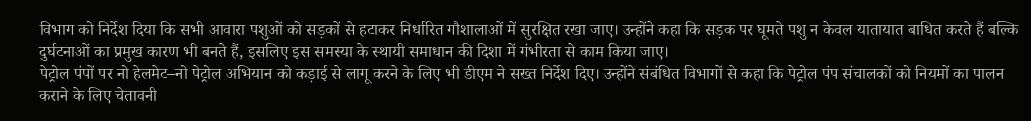विभाग को निर्देश दिया कि सभी आवारा पशुओं को सड़कों से हटाकर निर्धारित गौशालाओं में सुरक्षित रखा जाए। उन्होंने कहा कि सड़क पर घूमते पशु न केवल यातायात बाधित करते हैं बल्कि दुर्घटनाओं का प्रमुख कारण भी बनते हैं, इसलिए इस समस्या के स्थायी समाधान की दिशा में गंभीरता से काम किया जाए।
पेट्रोल पंपों पर नो हेलमेट–नो पेट्रोल अभियान को कड़ाई से लागू करने के लिए भी डीएम ने सख्त निर्देश दिए। उन्होंने संबंधित विभागों से कहा कि पेट्रोल पंप संचालकों को नियमों का पालन कराने के लिए चेतावनी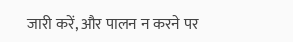जारी करें, और पालन न करने पर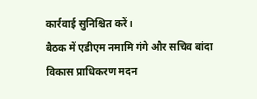कार्रवाई सुनिश्चित करें।
बैठक में एडीएम नमामि गंगे और सचिव बांदा विकास प्राधिकरण मदन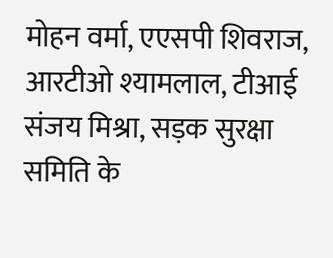मोहन वर्मा, एएसपी शिवराज, आरटीओ श्यामलाल, टीआई संजय मिश्रा, सड़क सुरक्षा समिति के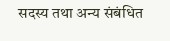सदस्य तथा अन्य संबंधित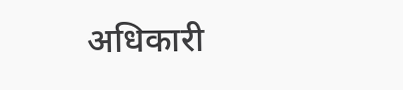अधिकारी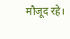मौजूद रहे।